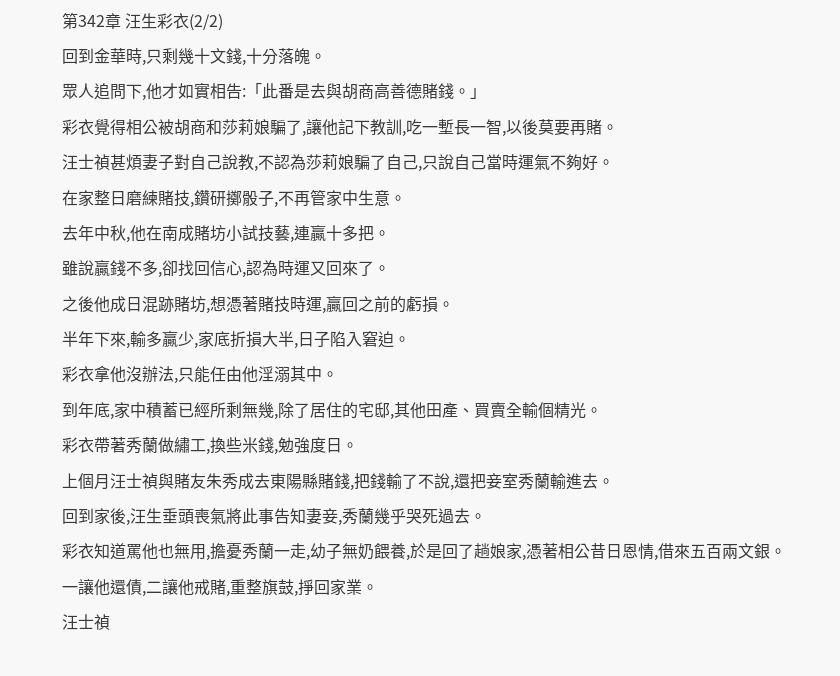第342章 汪生彩衣(2/2)
回到金華時,只剩幾十文錢,十分落魄。
眾人追問下,他才如實相告:「此番是去與胡商高善德賭錢。」
彩衣覺得相公被胡商和莎莉娘騙了,讓他記下教訓,吃一塹長一智,以後莫要再賭。
汪士禎甚煩妻子對自己說教,不認為莎莉娘騙了自己,只說自己當時運氣不夠好。
在家整日磨練賭技,鑽研擲骰子,不再管家中生意。
去年中秋,他在南成賭坊小試技藝,連贏十多把。
雖說贏錢不多,卻找回信心,認為時運又回來了。
之後他成日混跡賭坊,想憑著賭技時運,贏回之前的虧損。
半年下來,輸多贏少,家底折損大半,日子陷入窘迫。
彩衣拿他沒辦法,只能任由他淫溺其中。
到年底,家中積蓄已經所剩無幾,除了居住的宅邸,其他田產、買賣全輸個精光。
彩衣帶著秀蘭做繡工,換些米錢,勉強度日。
上個月汪士禎與賭友朱秀成去東陽縣賭錢,把錢輸了不說,還把妾室秀蘭輸進去。
回到家後,汪生垂頭喪氣將此事告知妻妾,秀蘭幾乎哭死過去。
彩衣知道罵他也無用,擔憂秀蘭一走,幼子無奶餵養,於是回了趟娘家,憑著相公昔日恩情,借來五百兩文銀。
一讓他還債,二讓他戒賭,重整旗鼓,掙回家業。
汪士禎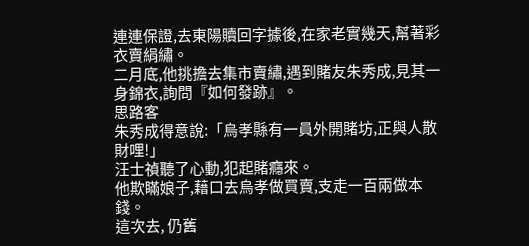連連保證,去東陽贖回字據後,在家老實幾天,幫著彩衣賣絹繡。
二月底,他挑擔去集市賣繡,遇到賭友朱秀成,見其一身錦衣,詢問『如何發跡』。
思路客
朱秀成得意說:「烏孝縣有一員外開賭坊,正與人散財哩!」
汪士禎聽了心動,犯起賭癮來。
他欺瞞娘子,藉口去烏孝做買賣,支走一百兩做本錢。
這次去, 仍舊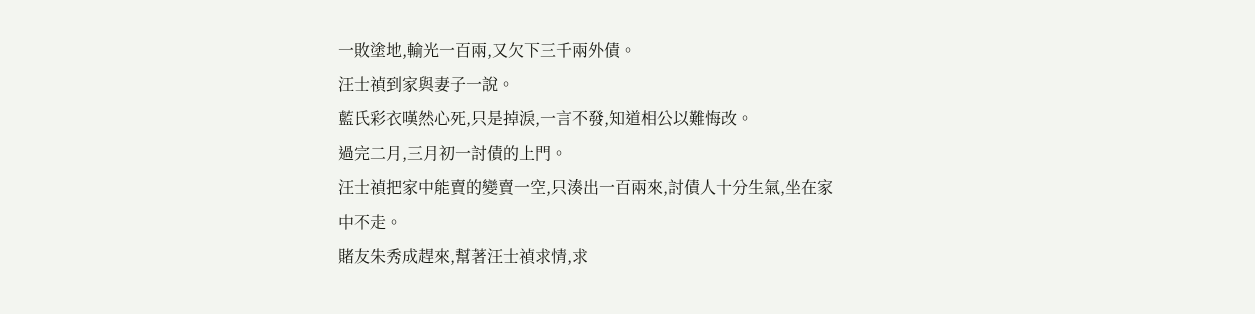一敗塗地,輸光一百兩,又欠下三千兩外債。
汪士禎到家與妻子一說。
藍氏彩衣嘆然心死,只是掉淚,一言不發,知道相公以難悔改。
過完二月,三月初一討債的上門。
汪士禎把家中能賣的變賣一空,只湊出一百兩來,討債人十分生氣,坐在家中不走。
賭友朱秀成趕來,幫著汪士禎求情,求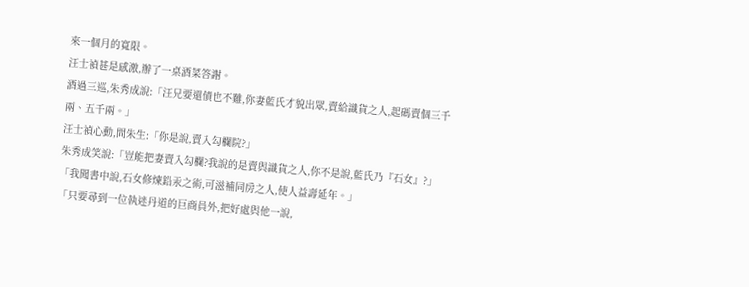來一個月的寬限。
汪士禎甚是感激,辦了一桌酒菜答謝。
酒過三巡,朱秀成說:「汪兄要還債也不難,你妻藍氏才貌出眾,賣給識貨之人,起碼賣個三千兩、五千兩。」
汪士禎心動,問朱生:「你是說,賣入勾欄院?」
朱秀成笑說:「豈能把妻賣入勾欄?我說的是賣與識貨之人,你不是說,藍氏乃『石女』?」
「我聞書中說,石女修煉鉛汞之術,可滋補同房之人,使人益壽延年。」
「只要尋到一位執迷丹道的巨商員外,把好處與他一說,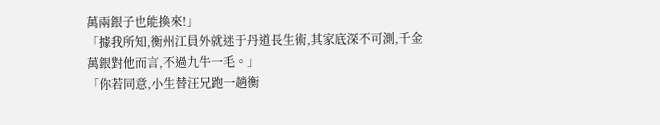萬兩銀子也能換來!」
「據我所知,衡州江員外就迷于丹道長生術,其家底深不可測,千金萬銀對他而言,不過九牛一毛。」
「你若同意,小生替汪兄跑一趟衡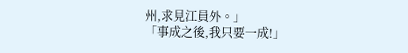州,求見江員外。」
「事成之後,我只要一成!」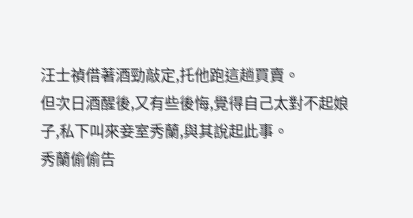汪士禎借著酒勁敲定,托他跑這趟買賣。
但次日酒醒後,又有些後悔,覺得自己太對不起娘子,私下叫來妾室秀蘭,與其說起此事。
秀蘭偷偷告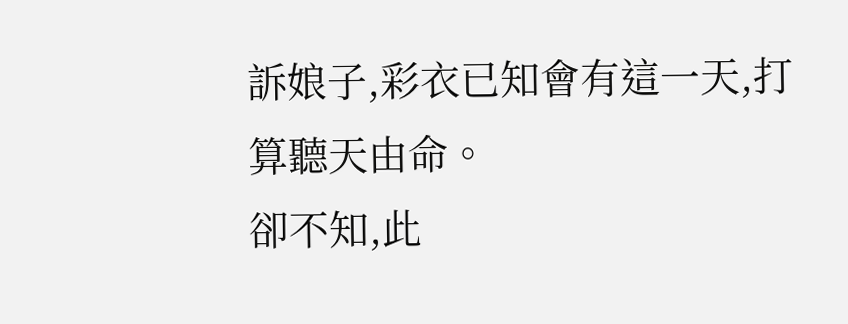訴娘子,彩衣已知會有這一天,打算聽天由命。
卻不知,此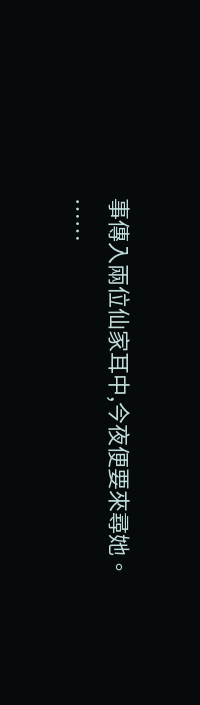事傳入兩位仙家耳中,今夜便要來尋她。
……